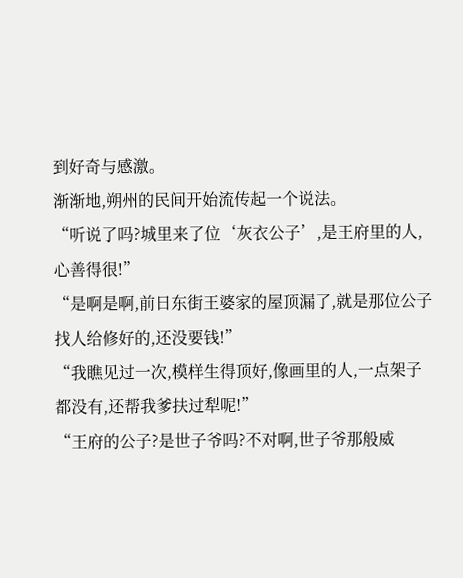到好奇与感激。
渐渐地,朔州的民间开始流传起一个说法。
“听说了吗?城里来了位‘灰衣公子’,是王府里的人,心善得很!”
“是啊是啊,前日东街王婆家的屋顶漏了,就是那位公子找人给修好的,还没要钱!”
“我瞧见过一次,模样生得顶好,像画里的人,一点架子都没有,还帮我爹扶过犁呢!”
“王府的公子?是世子爷吗?不对啊,世子爷那般威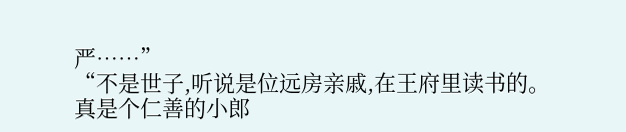严……”
“不是世子,听说是位远房亲戚,在王府里读书的。真是个仁善的小郎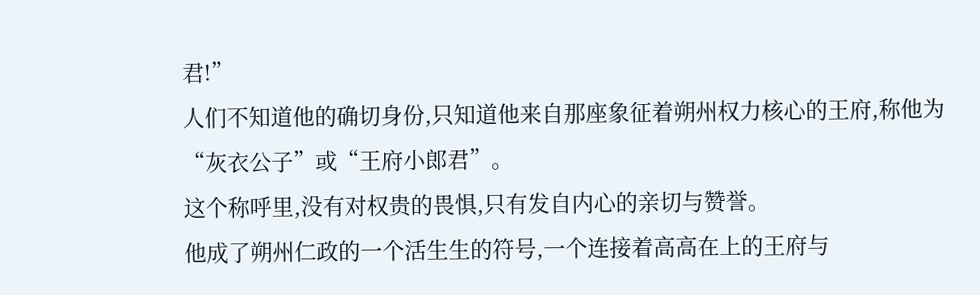君!”
人们不知道他的确切身份,只知道他来自那座象征着朔州权力核心的王府,称他为“灰衣公子”或“王府小郎君”。
这个称呼里,没有对权贵的畏惧,只有发自内心的亲切与赞誉。
他成了朔州仁政的一个活生生的符号,一个连接着高高在上的王府与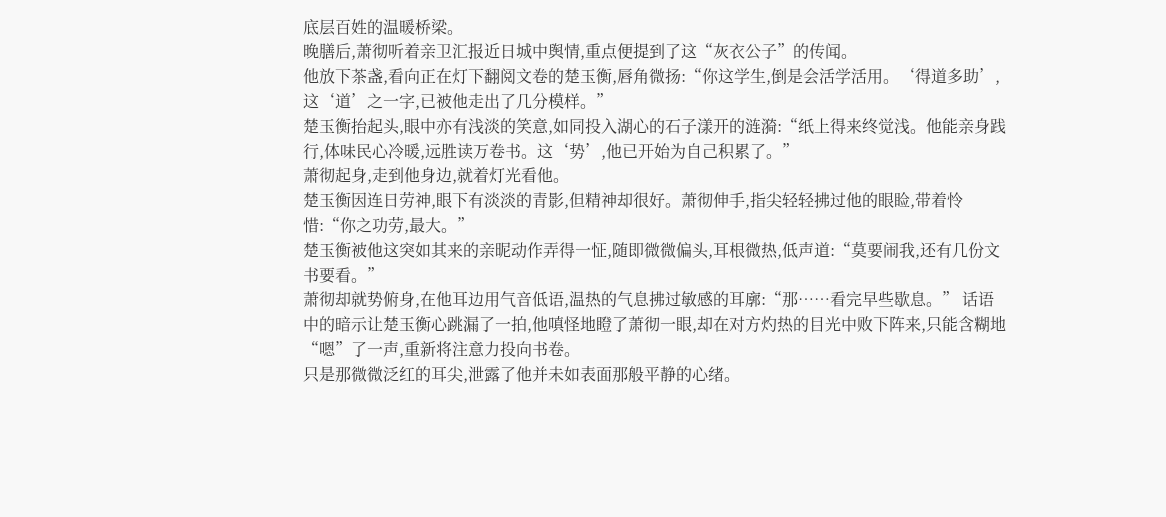底层百姓的温暖桥梁。
晚膳后,萧彻听着亲卫汇报近日城中舆情,重点便提到了这“灰衣公子”的传闻。
他放下茶盏,看向正在灯下翻阅文卷的楚玉衡,唇角微扬:“你这学生,倒是会活学活用。‘得道多助’,这‘道’之一字,已被他走出了几分模样。”
楚玉衡抬起头,眼中亦有浅淡的笑意,如同投入湖心的石子漾开的涟漪:“纸上得来终觉浅。他能亲身践行,体味民心冷暖,远胜读万卷书。这‘势’,他已开始为自己积累了。”
萧彻起身,走到他身边,就着灯光看他。
楚玉衡因连日劳神,眼下有淡淡的青影,但精神却很好。萧彻伸手,指尖轻轻拂过他的眼睑,带着怜惜:“你之功劳,最大。”
楚玉衡被他这突如其来的亲昵动作弄得一怔,随即微微偏头,耳根微热,低声道:“莫要闹我,还有几份文书要看。”
萧彻却就势俯身,在他耳边用气音低语,温热的气息拂过敏感的耳廓:“那……看完早些歇息。” 话语中的暗示让楚玉衡心跳漏了一拍,他嗔怪地瞪了萧彻一眼,却在对方灼热的目光中败下阵来,只能含糊地“嗯”了一声,重新将注意力投向书卷。
只是那微微泛红的耳尖,泄露了他并未如表面那般平静的心绪。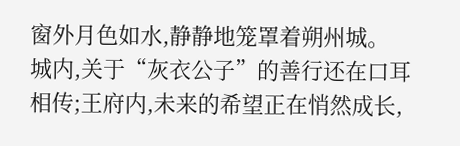窗外月色如水,静静地笼罩着朔州城。
城内,关于“灰衣公子”的善行还在口耳相传;王府内,未来的希望正在悄然成长,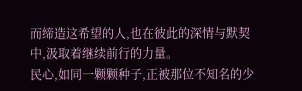而缔造这希望的人,也在彼此的深情与默契中,汲取着继续前行的力量。
民心,如同一颗颗种子,正被那位不知名的少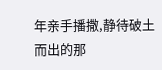年亲手播撒,静待破土而出的那